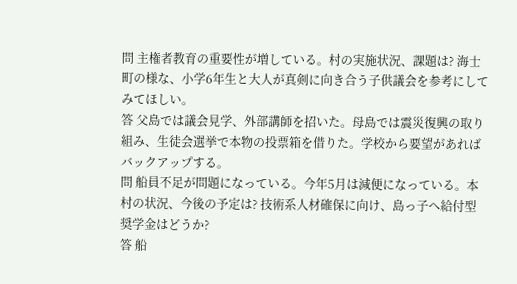問 主権者教育の重要性が増している。村の実施状況、課題は? 海士町の様な、小学6年生と大人が真剣に向き合う子供議会を参考にしてみてほしい。
答 父島では議会見学、外部講師を招いた。母島では震災復興の取り組み、生徒会選挙で本物の投票箱を借りた。学校から要望があればバックアップする。
問 船員不足が問題になっている。今年5月は減便になっている。本村の状況、今後の予定は? 技術系人材確保に向け、島っ子へ給付型奨学金はどうか?
答 船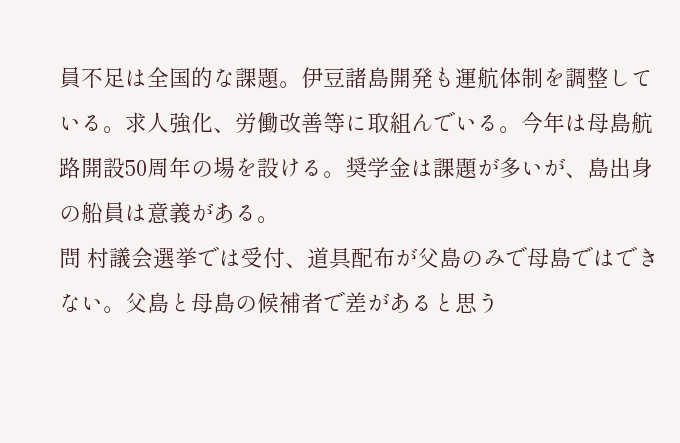員不足は全国的な課題。伊豆諸島開発も運航体制を調整している。求人強化、労働改善等に取組んでいる。今年は母島航路開設50周年の場を設ける。奨学金は課題が多いが、島出身の船員は意義がある。
問 村議会選挙では受付、道具配布が父島のみで母島ではできない。父島と母島の候補者で差があると思う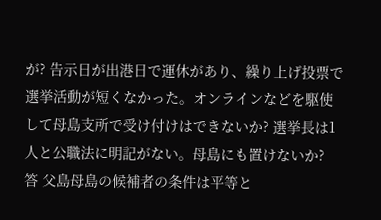が? 告示日が出港日で運休があり、繰り上げ投票で選挙活動が短くなかった。オンラインなどを駆使して母島支所で受け付けはできないか? 選挙長は1人と公職法に明記がない。母島にも置けないか?
答 父島母島の候補者の条件は平等と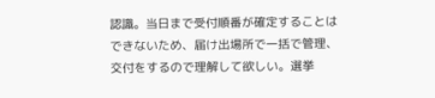認識。当日まで受付順番が確定することはできないため、届け出場所で一括で管理、交付をするので理解して欲しい。選挙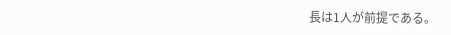長は1人が前提である。